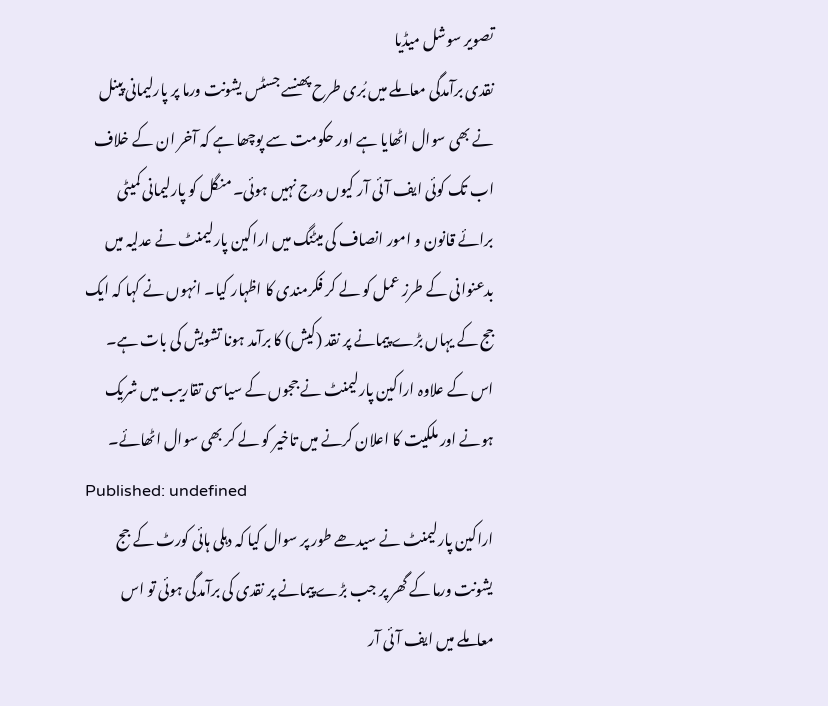تصویر سوشل میڈیا
نقدی برآمدگی معاملے میں بُری طرح پھنسے جسٹس یشونت ورما پر پارلیمانی پینل نے بھی سوال اٹھایا ہے اور حکومت سے پوچھا ہے کہ آخر ان کے خلاف اب تک کوئی ایف آئی آر کیوں درج نہیں ہوئی۔ منگل کو پارلیمانی کمیٹی برائے قانون و امور انصاف کی میٹنگ میں اراکین پارلیمنٹ نے عدلیہ میں بدعنوانی کے طرز عمل کو لے کر فکرمندی کا اظہار کیا۔ انہوں نے کہا کہ ایک جج کے یہاں بڑے پیمانے پر نقد (کیش) کا برآمد ہونا تشویش کی بات ہے۔ اس کے علاوہ اراکین پارلیمنٹ نے ججوں کے سیاسی تقاریب میں شریک ہونے اور ملکیت کا اعلان کرنے میں تاخیر کو لے کر بھی سوال اٹھائے۔
Published: undefined
اراکین پارلیمنٹ نے سیدھے طور پر سوال کیا کہ دہلی ہائی کورٹ کے جج یشونت ورما کے گھر پر جب بڑے پیمانے پر نقدی کی برآمدگی ہوئی تو اس معاملے میں ایف آئی آر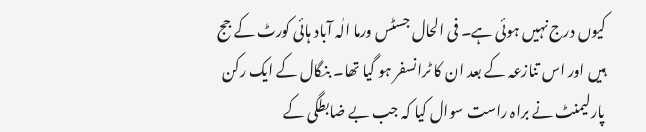کیوں درج نہیں ہوئی ہے۔ فی الحال جسٹس ورما الٰہ آباد ہائی کورٹ کے جج ہیں اور اس تنازعہ کے بعد ان کا ٹرانسفر ہو گیا تھا۔ بنگال کے ایک رکن پارلیمنٹ نے براہ راست سوال کیا کہ جب بے ضابطگی کے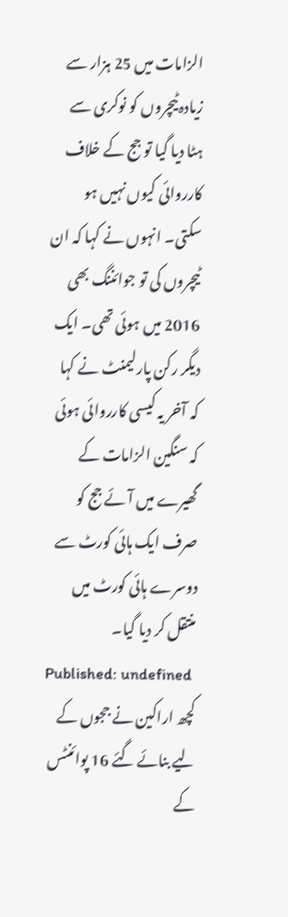الزامات میں 25 ہزار سے زیادہ ٹیچروں کو نوکری سے ہٹا دیا گیا تو جج کے خلاف کارروائی کیوں نہیں ہو سکتی۔ انہوں نے کہا کہ ان ٹیچروں کی تو جوائننگ بھی 2016 میں ہوئی تھی۔ ایک دیگر رکن پارلیمنٹ نے کہا کہ آخر یہ کیسی کارروائی ہوئی کہ سنگین الزامات کے گھیرے میں آئے جج کو صرف ایک ہائی کورٹ سے دوسرے ہائی کورٹ میں منتقل کر دیا گیا۔
Published: undefined
کچھ اراکین نے ججوں کے لیے بنائے گئے 16 پوائنٹس کے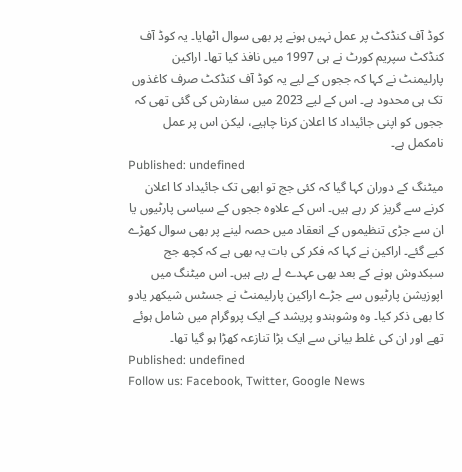کوڈ آف کنڈکٹ پر عمل نہیں ہونے پر بھی سوال اٹھایا۔ یہ کوڈ آف کنڈکٹ سپریم کورٹ نے ہی 1997 میں نافذ کیا تھا۔ اراکین پارلیمنٹ نے کہا کہ ججوں کے لیے یہ کوڈ آف کنڈکٹ صرف کاغذوں تک ہی محدود ہے۔ اس کے لیے 2023 میں سفارش کی گئی تھی کہ ججوں کو اپنی جائیداد کا اعلان کرنا چاہیے، لیکن اس پر عمل نامکمل ہے۔
Published: undefined
میٹنگ کے دوران کہا گیا کہ کئی جج تو ابھی تک جائیداد کا اعلان کرنے سے گریز کر رہے ہیں۔ اس کے علاوہ ججوں کے سیاسی پارٹیوں یا ان سے جڑی تنظیموں کے انعقاد میں حصہ لینے پر بھی سوال کھڑے کیے گئے۔ اراکین نے کہا کہ فکر کی بات یہ بھی ہے کہ کچھ جج سبکدوش ہونے کے بعد بھی عہدے لے رہے ہیں۔ اس میٹنگ میں اپوزیشن پارٹیوں سے جڑے اراکین پارلیمنٹ نے جسٹس شیکھر یادو کا بھی ذکر کیا۔ وہ وشوہندو پریشد کے ایک پروگرام میں شامل ہوئے تھے اور ان کی غلط بیانی سے ایک بڑا تنازعہ کھڑا ہو گیا تھا۔
Published: undefined
Follow us: Facebook, Twitter, Google News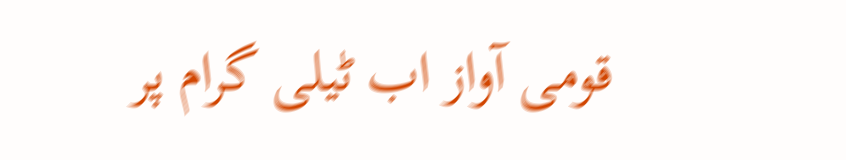قومی آواز اب ٹیلی گرام پر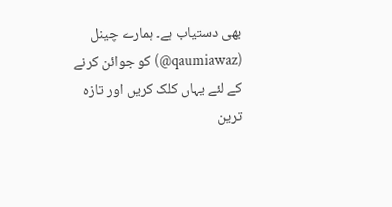بھی دستیاب ہے۔ ہمارے چینل (qaumiawaz@) کو جوائن کرنے کے لئے یہاں کلک کریں اور تازہ ترین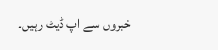خبروں سے اپ ڈیٹ رہیں۔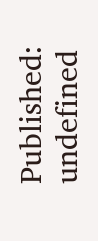Published: undefined